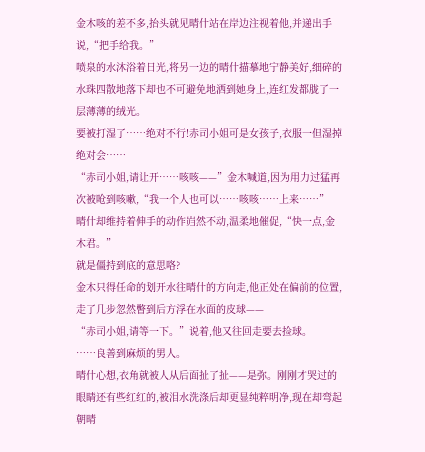金木咳的差不多,抬头就见晴什站在岸边注视着他,并递出手说,“把手给我。”
喷泉的水沐浴着日光,将另一边的晴什描摹地宁静美好,细碎的水珠四散地落下却也不可避免地洒到她身上,连红发都胧了一层薄薄的绒光。
要被打湿了……绝对不行!赤司小姐可是女孩子,衣服一但湿掉绝对会……
“赤司小姐,请让开……咳咳——”金木喊道,因为用力过猛再次被呛到咳嗽,“我一个人也可以……咳咳……上来……”
晴什却维持着伸手的动作岿然不动,温柔地催促,“快一点,金木君。”
就是僵持到底的意思咯?
金木只得任命的划开水往晴什的方向走,他正处在偏前的位置,走了几步忽然瞥到后方浮在水面的皮球——
“赤司小姐,请等一下。”说着,他又往回走要去捡球。
……良善到麻烦的男人。
晴什心想,衣角就被人从后面扯了扯——是弥。刚刚才哭过的眼睛还有些红红的,被泪水洗涤后却更显纯粹明净,现在却弯起朝晴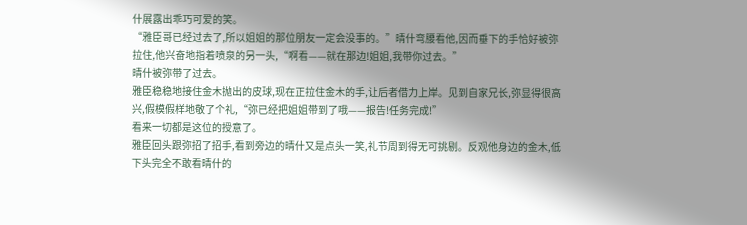什展露出乖巧可爱的笑。
“雅臣哥已经过去了,所以姐姐的那位朋友一定会没事的。”晴什弯腰看他,因而垂下的手恰好被弥拉住,他兴奋地指着喷泉的另一头,“啊看——就在那边!姐姐,我带你过去。”
晴什被弥带了过去。
雅臣稳稳地接住金木抛出的皮球,现在正拉住金木的手,让后者借力上岸。见到自家兄长,弥显得很高兴,假模假样地敬了个礼,“弥已经把姐姐带到了哦——报告!任务完成!”
看来一切都是这位的授意了。
雅臣回头跟弥招了招手,看到旁边的晴什又是点头一笑,礼节周到得无可挑剔。反观他身边的金木,低下头完全不敢看晴什的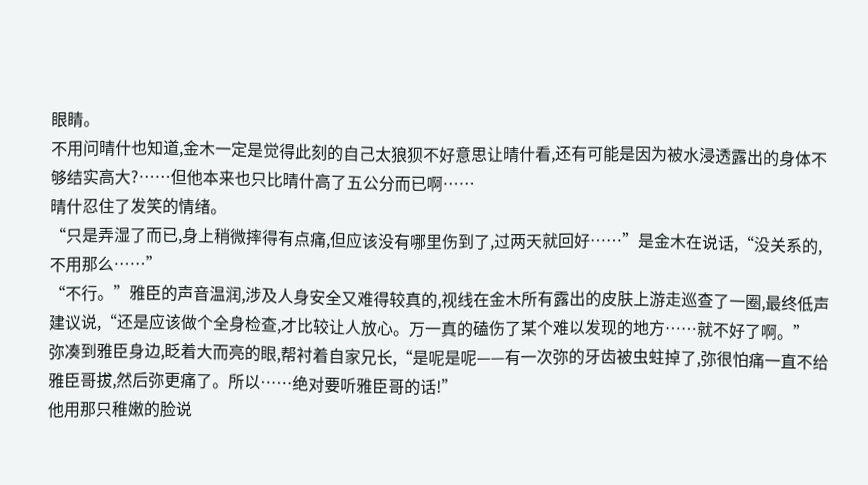眼睛。
不用问晴什也知道,金木一定是觉得此刻的自己太狼狈不好意思让晴什看,还有可能是因为被水浸透露出的身体不够结实高大?……但他本来也只比晴什高了五公分而已啊……
晴什忍住了发笑的情绪。
“只是弄湿了而已,身上稍微摔得有点痛,但应该没有哪里伤到了,过两天就回好……”是金木在说话,“没关系的,不用那么……”
“不行。”雅臣的声音温润,涉及人身安全又难得较真的,视线在金木所有露出的皮肤上游走巡查了一圈,最终低声建议说,“还是应该做个全身检查,才比较让人放心。万一真的磕伤了某个难以发现的地方……就不好了啊。”
弥凑到雅臣身边,眨着大而亮的眼,帮衬着自家兄长,“是呢是呢——有一次弥的牙齿被虫蛀掉了,弥很怕痛一直不给雅臣哥拔,然后弥更痛了。所以……绝对要听雅臣哥的话!”
他用那只稚嫩的脸说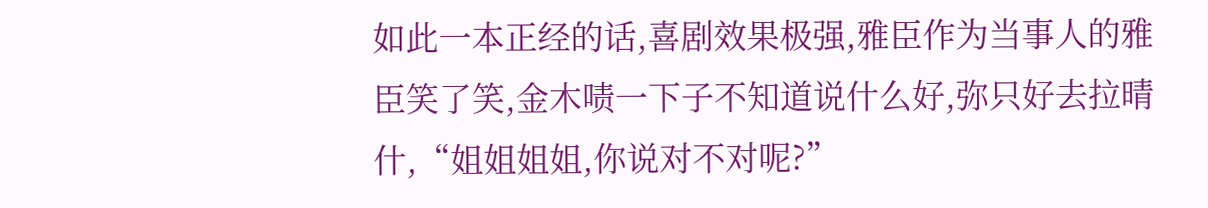如此一本正经的话,喜剧效果极强,雅臣作为当事人的雅臣笑了笑,金木啧一下子不知道说什么好,弥只好去拉晴什,“姐姐姐姐,你说对不对呢?”